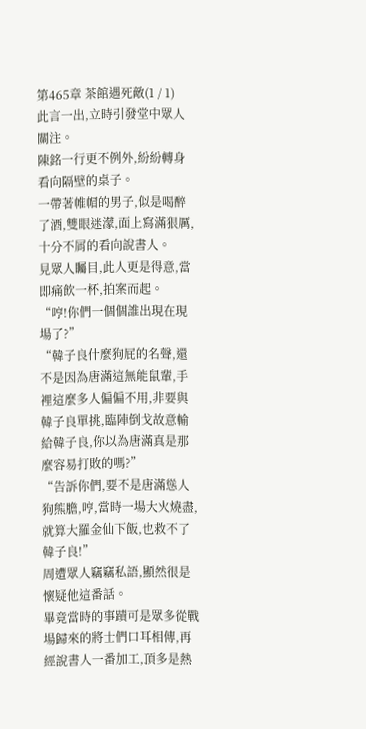第465章 茶館遇死敵(1 / 1)
此言一出,立時引發堂中眾人關注。
陳銘一行更不例外,紛紛轉身看向隔壁的桌子。
一帶著帷帽的男子,似是喝醉了酒,雙眼迷濛,面上寫滿狠厲,十分不屑的看向說書人。
見眾人矚目,此人更是得意,當即痛飲一杯,拍案而起。
“哼!你們一個個誰出現在現場了?”
“韓子良什麼狗屁的名聲,還不是因為唐滿這無能鼠輩,手裡這麼多人偏偏不用,非要與韓子良單挑,臨陣倒戈故意輸給韓子良,你以為唐滿真是那麼容易打敗的嗎?”
“告訴你們,要不是唐滿慫人狗熊膽,哼,當時一場大火燒盡,就算大羅金仙下飯,也救不了韓子良!”
周遭眾人竊竊私語,顯然很是懷疑他這番話。
畢竟當時的事蹟可是眾多從戰場歸來的將士們口耳相傳,再經說書人一番加工,頂多是熱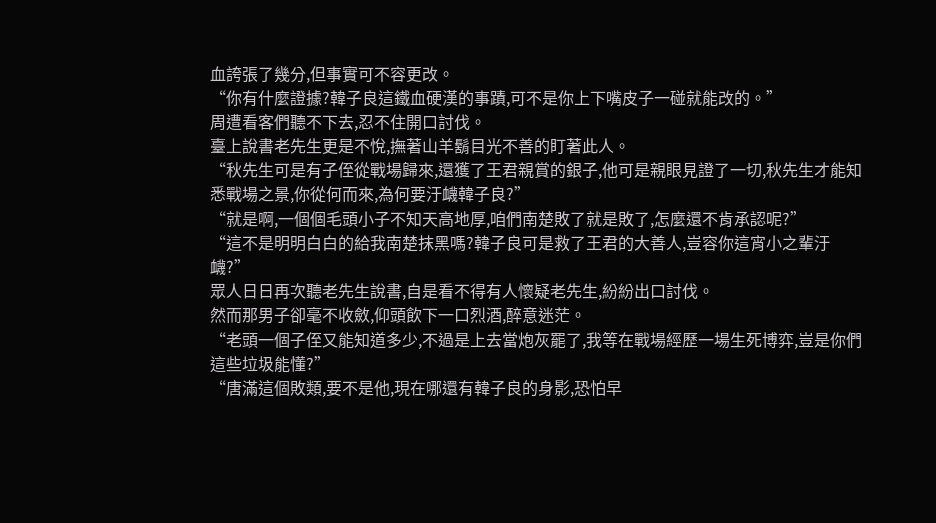血誇張了幾分,但事實可不容更改。
“你有什麼證據?韓子良這鐵血硬漢的事蹟,可不是你上下嘴皮子一碰就能改的。”
周遭看客們聽不下去,忍不住開口討伐。
臺上說書老先生更是不悅,撫著山羊鬍目光不善的盯著此人。
“秋先生可是有子侄從戰場歸來,還獲了王君親賞的銀子,他可是親眼見證了一切,秋先生才能知悉戰場之景,你從何而來,為何要汙衊韓子良?”
“就是啊,一個個毛頭小子不知天高地厚,咱們南楚敗了就是敗了,怎麼還不肯承認呢?”
“這不是明明白白的給我南楚抹黑嗎?韓子良可是救了王君的大善人,豈容你這宵小之輩汙衊?”
眾人日日再次聽老先生說書,自是看不得有人懷疑老先生,紛紛出口討伐。
然而那男子卻毫不收斂,仰頭飲下一口烈酒,醉意迷茫。
“老頭一個子侄又能知道多少,不過是上去當炮灰罷了,我等在戰場經歷一場生死博弈,豈是你們這些垃圾能懂?”
“唐滿這個敗類,要不是他,現在哪還有韓子良的身影,恐怕早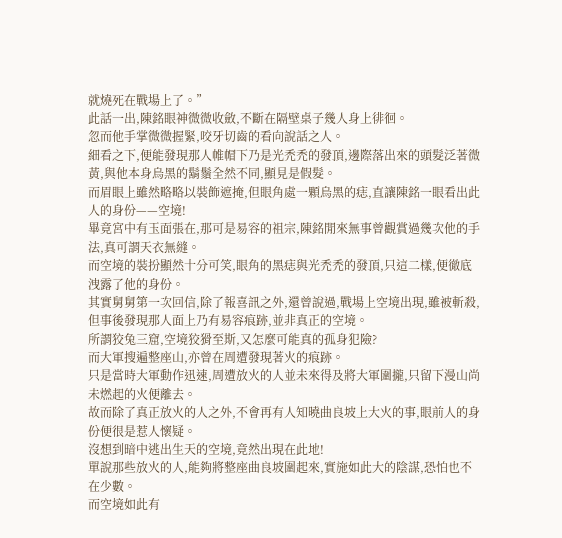就燒死在戰場上了。”
此話一出,陳銘眼神微微收斂,不斷在隔壁桌子幾人身上徘徊。
忽而他手掌微微握緊,咬牙切齒的看向說話之人。
細看之下,便能發現那人帷帽下乃是光禿禿的發頂,邊際落出來的頭髮泛著微黃,與他本身烏黑的鬍鬚全然不同,顯見是假髮。
而眉眼上雖然略略以裝飾遮掩,但眼角處一顆烏黑的痣,直讓陳銘一眼看出此人的身份——空境!
畢竟宮中有玉面張在,那可是易容的祖宗,陳銘閒來無事曾觀賞過幾次他的手法,真可謂天衣無縫。
而空境的裝扮顯然十分可笑,眼角的黑痣與光禿禿的發頂,只這二樣,便徹底洩露了他的身份。
其實舅舅第一次回信,除了報喜訊之外,還曾說過,戰場上空境出現,雖被斬殺,但事後發現那人面上乃有易容痕跡,並非真正的空境。
所謂狡兔三窟,空境狡猾至斯,又怎麼可能真的孤身犯險?
而大軍搜遍整座山,亦曾在周遭發現著火的痕跡。
只是當時大軍動作迅速,周遭放火的人並未來得及將大軍圍攏,只留下漫山尚未燃起的火便離去。
故而除了真正放火的人之外,不會再有人知曉曲良坡上大火的事,眼前人的身份便很是惹人懷疑。
沒想到暗中逃出生天的空境,竟然出現在此地!
單說那些放火的人,能夠將整座曲良坡圍起來,實施如此大的陰謀,恐怕也不在少數。
而空境如此有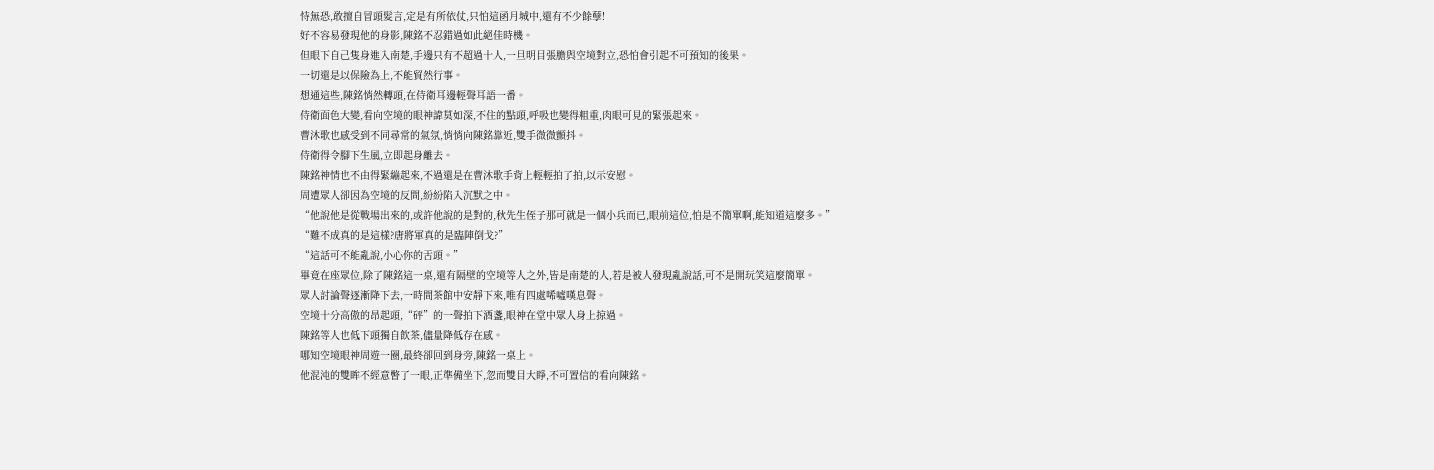恃無恐,敢擅自冒頭髮言,定是有所依仗,只怕這函月城中,還有不少餘孽!
好不容易發現他的身影,陳銘不忍錯過如此絕佳時機。
但眼下自己隻身進入南楚,手邊只有不超過十人,一旦明目張膽與空境對立,恐怕會引起不可預知的後果。
一切還是以保險為上,不能貿然行事。
想通這些,陳銘悄然轉頭,在侍衛耳邊輕聲耳語一番。
侍衛面色大變,看向空境的眼神諱莫如深,不住的點頭,呼吸也變得粗重,肉眼可見的緊張起來。
曹沐歌也感受到不同尋常的氣氛,悄悄向陳銘靠近,雙手微微顫抖。
侍衛得令腳下生風,立即起身離去。
陳銘神情也不由得緊繃起來,不過還是在曹沐歌手背上輕輕拍了拍,以示安慰。
周遭眾人卻因為空境的反問,紛紛陷入沉默之中。
“他說他是從戰場出來的,或許他說的是對的,秋先生侄子那可就是一個小兵而已,眼前這位,怕是不簡單啊,能知道這麼多。”
“難不成真的是這樣?唐將軍真的是臨陣倒戈?”
“這話可不能亂說,小心你的舌頭。”
畢竟在座眾位,除了陳銘這一桌,還有隔壁的空境等人之外,皆是南楚的人,若是被人發現亂說話,可不是開玩笑這麼簡單。
眾人討論聲逐漸降下去,一時間茶館中安靜下來,唯有四處唏噓嘆息聲。
空境十分高傲的昂起頭,“砰”的一聲拍下酒盞,眼神在堂中眾人身上掠過。
陳銘等人也低下頭獨自飲茶,儘量降低存在感。
哪知空境眼神周遊一圈,最終卻回到身旁,陳銘一桌上。
他混沌的雙眸不經意瞥了一眼,正準備坐下,忽而雙目大睜,不可置信的看向陳銘。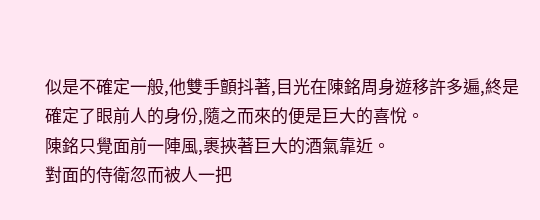似是不確定一般,他雙手顫抖著,目光在陳銘周身遊移許多遍,終是確定了眼前人的身份,隨之而來的便是巨大的喜悅。
陳銘只覺面前一陣風,裹挾著巨大的酒氣靠近。
對面的侍衛忽而被人一把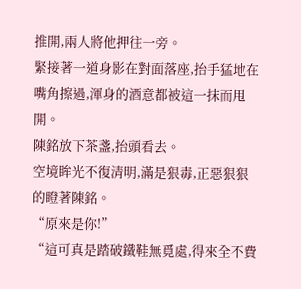推開,兩人將他押往一旁。
緊接著一道身影在對面落座,抬手猛地在嘴角擦過,渾身的酒意都被這一抹而甩開。
陳銘放下茶盞,抬頭看去。
空境眸光不復清明,滿是狠毒,正惡狠狠的瞪著陳銘。
“原來是你!”
“這可真是踏破鐵鞋無覓處,得來全不費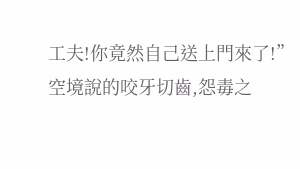工夫!你竟然自己送上門來了!”
空境說的咬牙切齒,怨毒之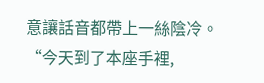意讓話音都帶上一絲陰冷。
“今天到了本座手裡,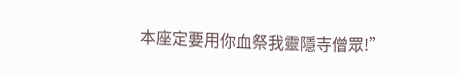本座定要用你血祭我靈隱寺僧眾!”